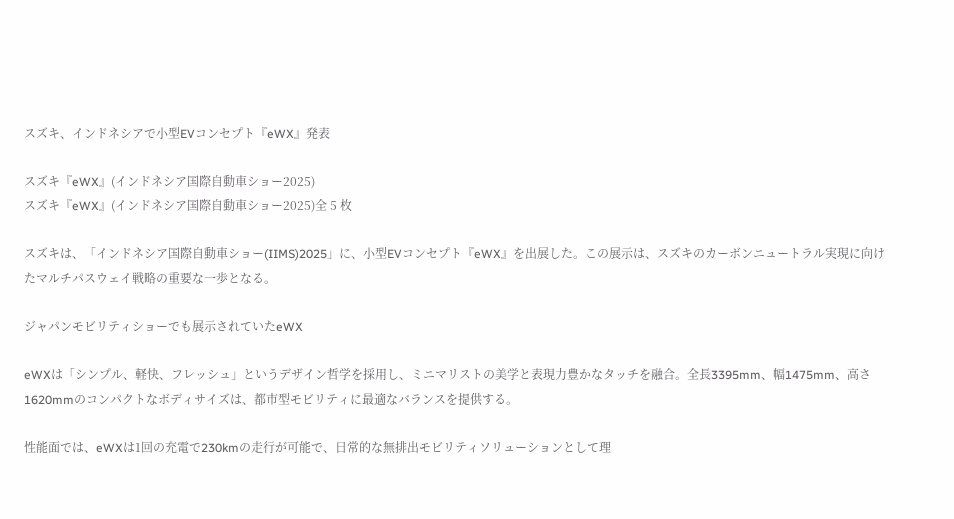スズキ、インドネシアで小型EVコンセプト『eWX』発表

スズキ『eWX』(インドネシア国際自動車ショー2025)
スズキ『eWX』(インドネシア国際自動車ショー2025)全 5 枚

スズキは、「インドネシア国際自動車ショー(IIMS)2025」に、小型EVコンセプト『eWX』を出展した。この展示は、スズキのカーボンニュートラル実現に向けたマルチパスウェイ戦略の重要な一歩となる。

ジャパンモビリティショーでも展示されていたeWX

eWXは「シンプル、軽快、フレッシュ」というデザイン哲学を採用し、ミニマリストの美学と表現力豊かなタッチを融合。全長3395mm、幅1475mm、高さ1620mmのコンパクトなボディサイズは、都市型モビリティに最適なバランスを提供する。

性能面では、eWXは1回の充電で230kmの走行が可能で、日常的な無排出モビリティソリューションとして理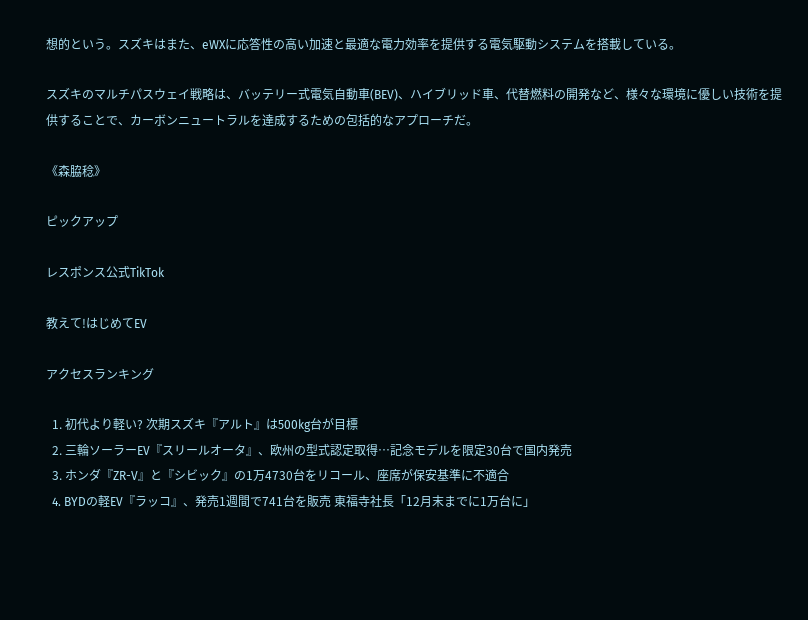想的という。スズキはまた、eWXに応答性の高い加速と最適な電力効率を提供する電気駆動システムを搭載している。

スズキのマルチパスウェイ戦略は、バッテリー式電気自動車(BEV)、ハイブリッド車、代替燃料の開発など、様々な環境に優しい技術を提供することで、カーボンニュートラルを達成するための包括的なアプローチだ。

《森脇稔》

ピックアップ

レスポンス公式TikTok

教えて!はじめてEV

アクセスランキング

  1. 初代より軽い? 次期スズキ『アルト』は500kg台が目標
  2. 三輪ソーラーEV『スリールオータ』、欧州の型式認定取得…記念モデルを限定30台で国内発売
  3. ホンダ『ZR-V』と『シビック』の1万4730台をリコール、座席が保安基準に不適合
  4. BYDの軽EV『ラッコ』、発売1週間で741台を販売 東福寺社長「12月末までに1万台に」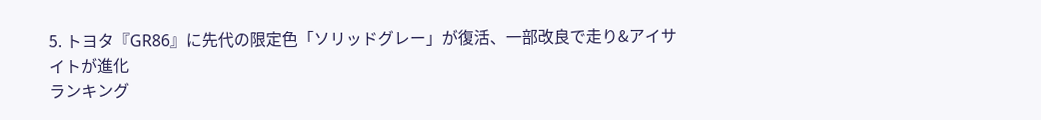5. トヨタ『GR86』に先代の限定色「ソリッドグレー」が復活、一部改良で走り&アイサイトが進化
ランキング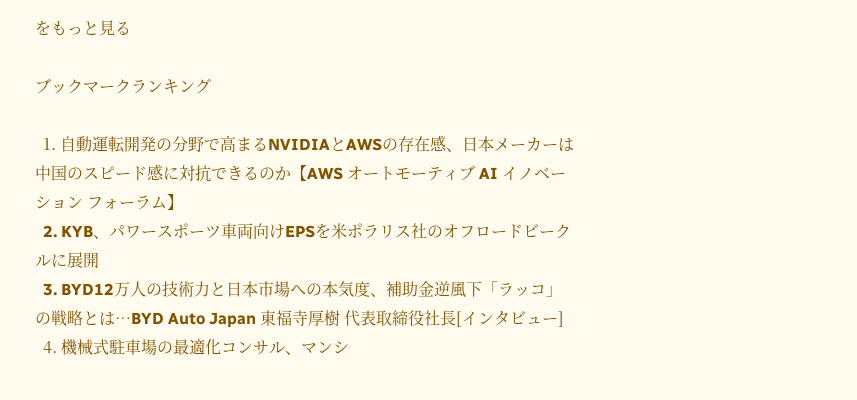をもっと見る

ブックマークランキング

  1. 自動運転開発の分野で高まるNVIDIAとAWSの存在感、日本メーカーは中国のスピード感に対抗できるのか【AWS オートモーティブ AI イノベーション フォーラム】
  2. KYB、パワースポーツ車両向けEPSを米ポラリス社のオフロードビークルに展開
  3. BYD12万人の技術力と日本市場への本気度、補助金逆風下「ラッコ」の戦略とは…BYD Auto Japan 東福寺厚樹 代表取締役社長[インタビュー]
  4. 機械式駐車場の最適化コンサル、マンシ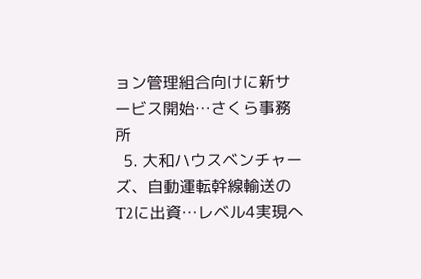ョン管理組合向けに新サービス開始…さくら事務所
  5. 大和ハウスベンチャーズ、自動運転幹線輸送のT2に出資…レベル4実現へ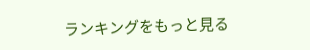ランキングをもっと見る